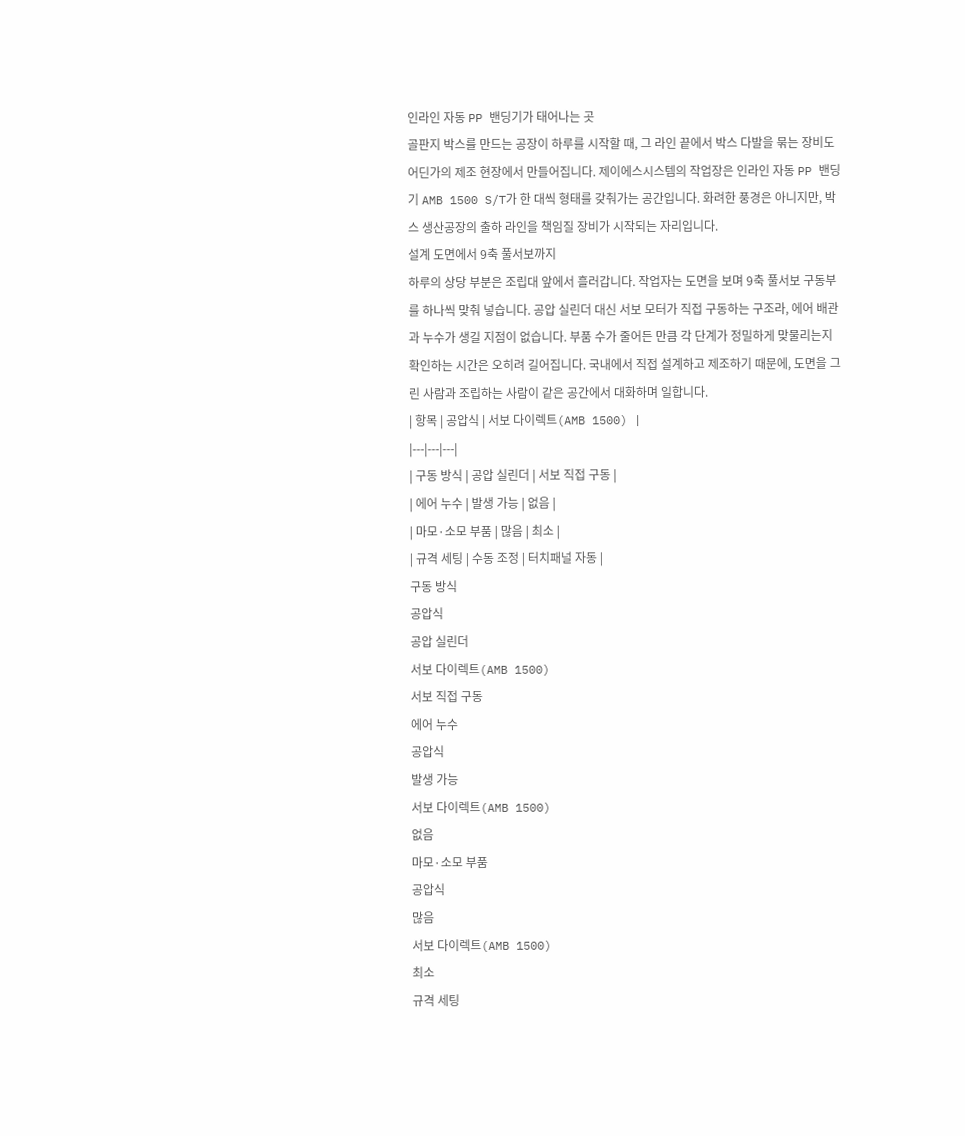인라인 자동 PP 밴딩기가 태어나는 곳
골판지 박스를 만드는 공장이 하루를 시작할 때, 그 라인 끝에서 박스 다발을 묶는 장비도 어딘가의 제조 현장에서 만들어집니다. 제이에스시스템의 작업장은 인라인 자동 PP 밴딩기 AMB 1500 S/T가 한 대씩 형태를 갖춰가는 공간입니다. 화려한 풍경은 아니지만, 박스 생산공장의 출하 라인을 책임질 장비가 시작되는 자리입니다.
설계 도면에서 9축 풀서보까지
하루의 상당 부분은 조립대 앞에서 흘러갑니다. 작업자는 도면을 보며 9축 풀서보 구동부를 하나씩 맞춰 넣습니다. 공압 실린더 대신 서보 모터가 직접 구동하는 구조라, 에어 배관과 누수가 생길 지점이 없습니다. 부품 수가 줄어든 만큼 각 단계가 정밀하게 맞물리는지 확인하는 시간은 오히려 길어집니다. 국내에서 직접 설계하고 제조하기 때문에, 도면을 그린 사람과 조립하는 사람이 같은 공간에서 대화하며 일합니다.
| 항목 | 공압식 | 서보 다이렉트(AMB 1500) |
|---|---|---|
| 구동 방식 | 공압 실린더 | 서보 직접 구동 |
| 에어 누수 | 발생 가능 | 없음 |
| 마모·소모 부품 | 많음 | 최소 |
| 규격 세팅 | 수동 조정 | 터치패널 자동 |
구동 방식
공압식
공압 실린더
서보 다이렉트(AMB 1500)
서보 직접 구동
에어 누수
공압식
발생 가능
서보 다이렉트(AMB 1500)
없음
마모·소모 부품
공압식
많음
서보 다이렉트(AMB 1500)
최소
규격 세팅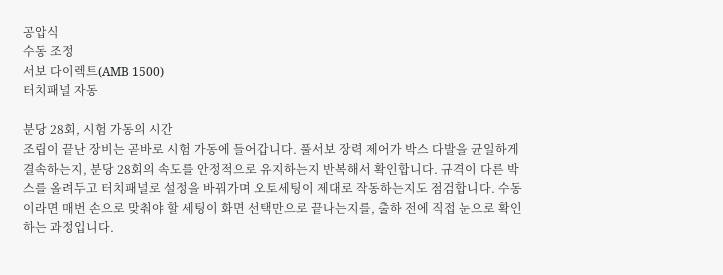공압식
수동 조정
서보 다이렉트(AMB 1500)
터치패널 자동

분당 28회, 시험 가동의 시간
조립이 끝난 장비는 곧바로 시험 가동에 들어갑니다. 풀서보 장력 제어가 박스 다발을 균일하게 결속하는지, 분당 28회의 속도를 안정적으로 유지하는지 반복해서 확인합니다. 규격이 다른 박스를 올려두고 터치패널로 설정을 바꿔가며 오토세팅이 제대로 작동하는지도 점검합니다. 수동이라면 매번 손으로 맞춰야 할 세팅이 화면 선택만으로 끝나는지를, 출하 전에 직접 눈으로 확인하는 과정입니다.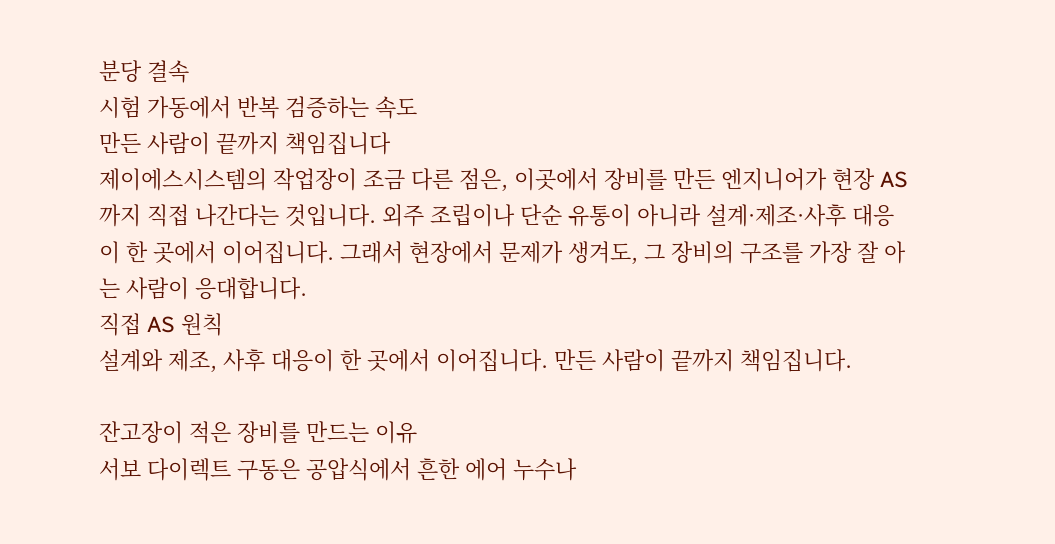분당 결속
시험 가동에서 반복 검증하는 속도
만든 사람이 끝까지 책임집니다
제이에스시스템의 작업장이 조금 다른 점은, 이곳에서 장비를 만든 엔지니어가 현장 AS까지 직접 나간다는 것입니다. 외주 조립이나 단순 유통이 아니라 설계·제조·사후 대응이 한 곳에서 이어집니다. 그래서 현장에서 문제가 생겨도, 그 장비의 구조를 가장 잘 아는 사람이 응대합니다.
직접 AS 원칙
설계와 제조, 사후 대응이 한 곳에서 이어집니다. 만든 사람이 끝까지 책임집니다.

잔고장이 적은 장비를 만드는 이유
서보 다이렉트 구동은 공압식에서 흔한 에어 누수나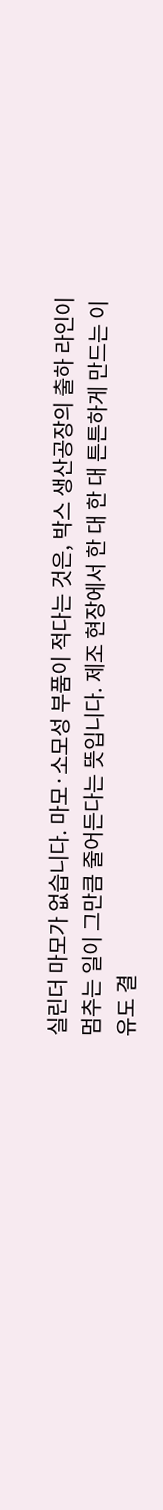실린더 마모가 없습니다. 마모·소모성 부품이 적다는 것은, 박스 생산공장의 출하 라인이 멈추는 일이 그만큼 줄어든다는 뜻입니다. 제조 현장에서 한 대 한 대 튼튼하게 만드는 이유도 결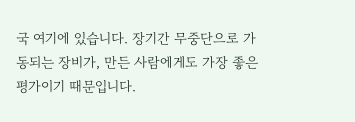국 여기에 있습니다. 장기간 무중단으로 가동되는 장비가, 만든 사람에게도 가장 좋은 평가이기 때문입니다.